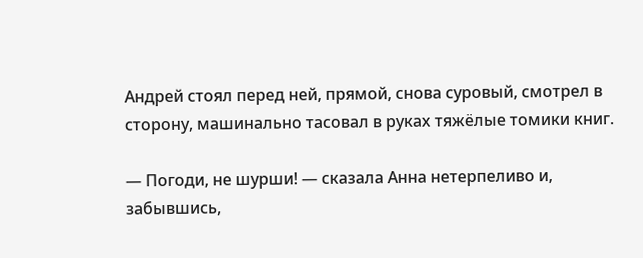Андрей стоял перед ней, прямой, снова суровый, смотрел в сторону, машинально тасовал в руках тяжёлые томики книг.

— Погоди, не шурши! — сказала Анна нетерпеливо и, забывшись,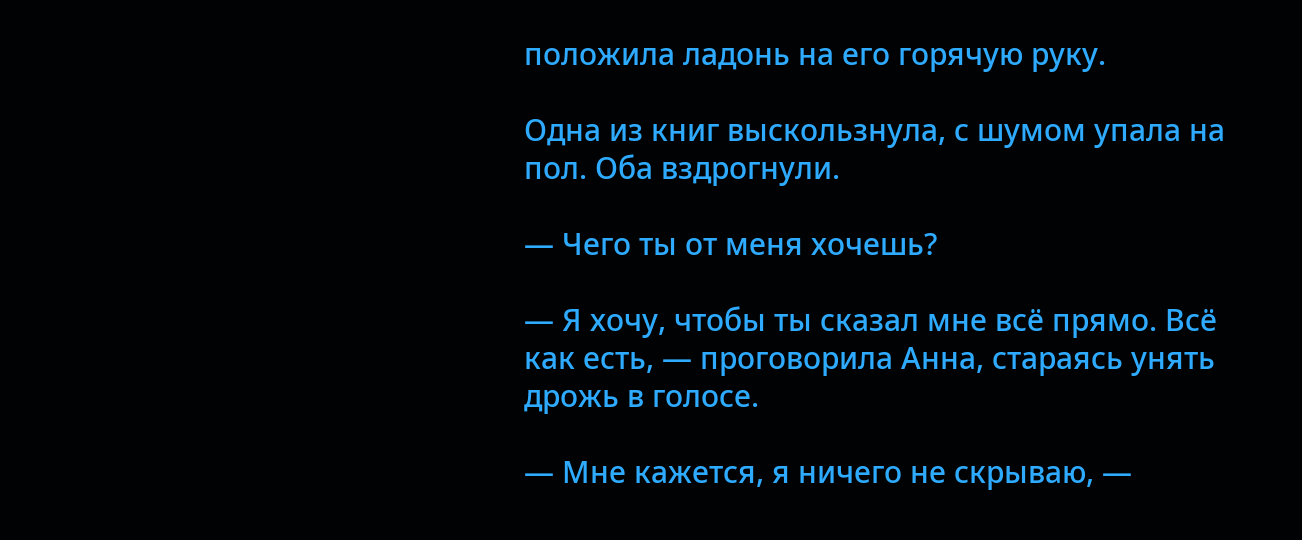положила ладонь на его горячую руку.

Одна из книг выскользнула, с шумом упала на пол. Оба вздрогнули.

— Чего ты от меня хочешь?

— Я хочу, чтобы ты сказал мне всё прямо. Всё как есть, — проговорила Анна, стараясь унять дрожь в голосе.

— Мне кажется, я ничего не скрываю, —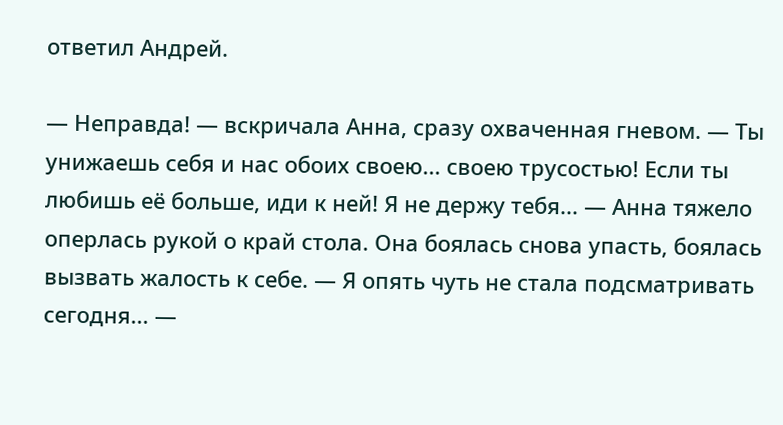ответил Андрей.

— Неправда! — вскричала Анна, сразу охваченная гневом. — Ты унижаешь себя и нас обоих своею... своею трусостью! Если ты любишь её больше, иди к ней! Я не держу тебя... — Анна тяжело оперлась рукой о край стола. Она боялась снова упасть, боялась вызвать жалость к себе. — Я опять чуть не стала подсматривать сегодня... —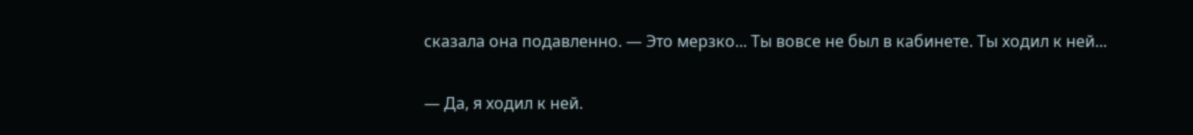сказала она подавленно. — Это мерзко... Ты вовсе не был в кабинете. Ты ходил к ней...

— Да, я ходил к ней.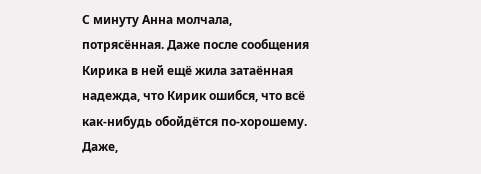С минуту Анна молчала, потрясённая. Даже после сообщения Кирика в ней ещё жила затаённая надежда, что Кирик ошибся, что всё как-нибудь обойдётся по-хорошему. Даже,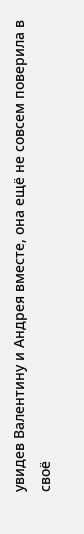увидев Валентину и Андрея вместе, она ещё не совсем поверила в своё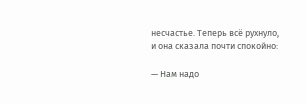несчастье. Теперь всё рухнуло, и она сказала почти спокойно:

— Нам надо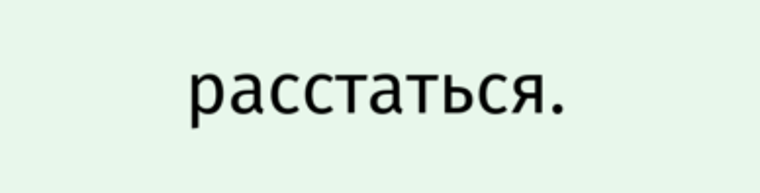расстаться.